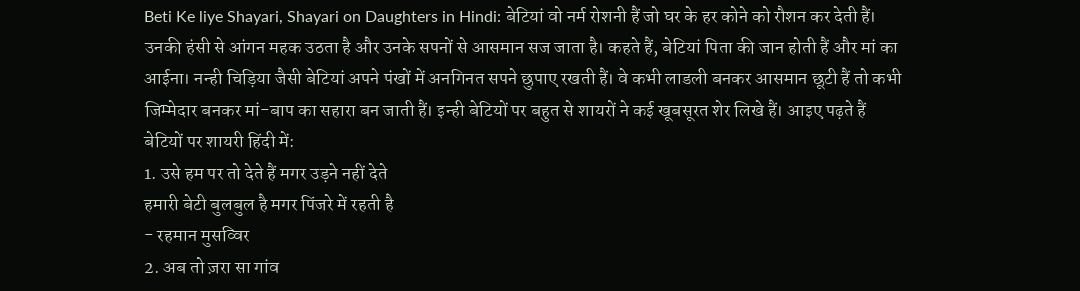Beti Ke liye Shayari, Shayari on Daughters in Hindi: बेटियां वो नर्म रोशनी हैं जो घर के हर कोने को रौशन कर देती हैं। उनकी हंसी से आंगन महक उठता है और उनके सपनों से आसमान सज जाता है। कहते हैं, बेटियां पिता की जान होती हैं और मां का आईना। नन्ही चिड़िया जैसी बेटियां अपने पंखों में अनगिनत सपने छुपाए रखती हैं। वे कभी लाडली बनकर आसमान छूटी हैं तो कभी जिम्मेदार बनकर मां-बाप का सहारा बन जाती हैं। इन्ही बेटियों पर बहुत से शायरों ने कई खूबसूरत शेर लिखे हैं। आइए पढ़ते हैं बेटियों पर शायरी हिंदी में:
1. उसे हम पर तो देते हैं मगर उड़ने नहीं देते
हमारी बेटी बुलबुल है मगर पिंजरे में रहती है
- रहमान मुसव्विर
2. अब तो ज़रा सा गांव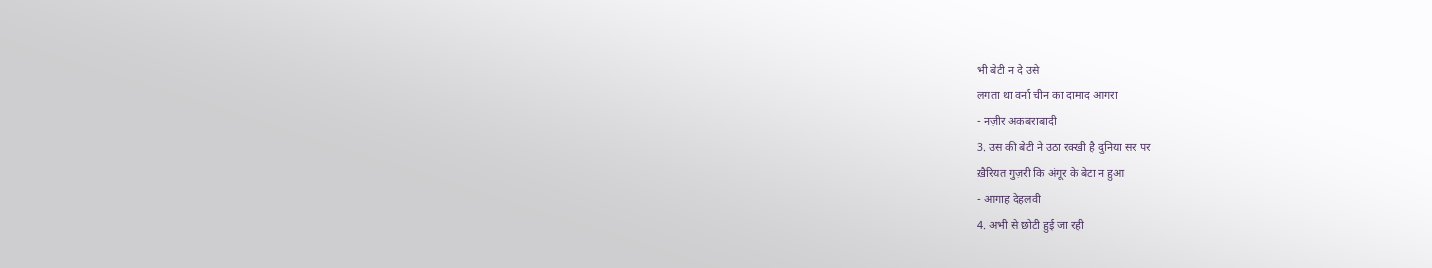भी बेटी न दे उसे
लगता था वर्ना चीन का दामाद आगरा
- नज़ीर अकबराबादी
3. उस की बेटी ने उठा रक्खी है दुनिया सर पर
ख़ैरियत गुज़री कि अंगूर के बेटा न हुआ
- आगाह देहलवी
4. अभी से छोटी हुई जा रही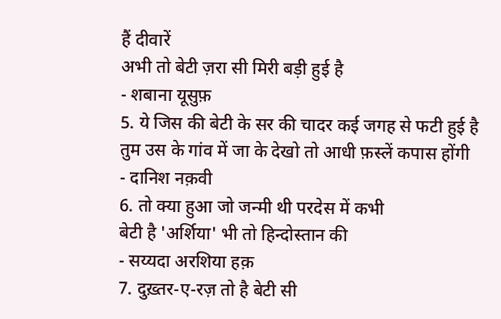हैं दीवारें
अभी तो बेटी ज़रा सी मिरी बड़ी हुई है
- शबाना यूसुफ़
5. ये जिस की बेटी के सर की चादर कई जगह से फटी हुई है
तुम उस के गांव में जा के देखो तो आधी फ़स्लें कपास होंगी
- दानिश नक़वी
6. तो क्या हुआ जो जन्मी थी परदेस में कभी
बेटी है 'अर्शिया' भी तो हिन्दोस्तान की
- सय्यदा अरशिया हक़
7. दुख़्तर-ए-रज़ तो है बेटी सी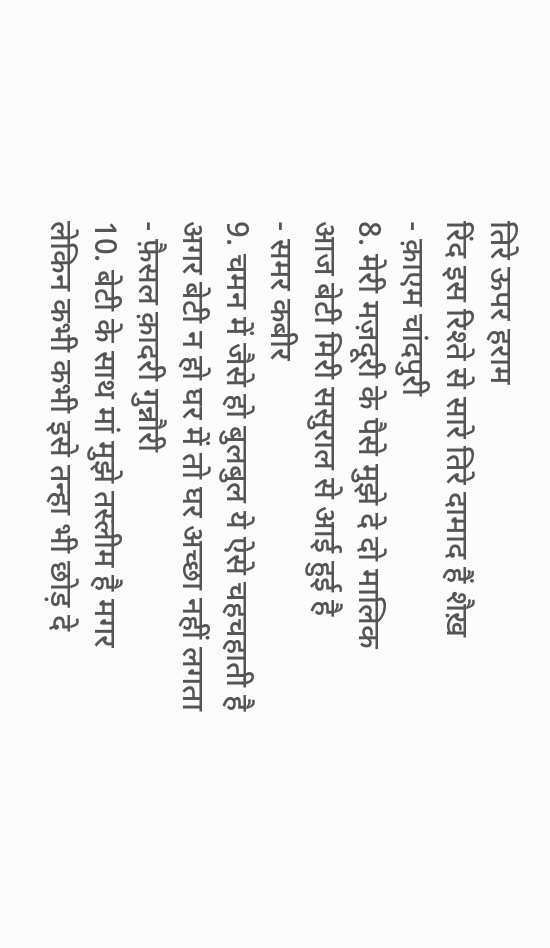तिरे ऊपर हराम
रिंद इस रिश्ते से सारे तिरे दामाद हैं शैख़
- क़ाएम चांदपुरी
8. मेरी मज़दूरी के पैसे मुझे दे दो मालिक
आज बेटी मिरी ससुराल से आई हुई है
- समर कबीर
9. चमन में जैसे हो बुलबुल ये ऐसे चहचहाती है
अगर बेटी न हो घर में तो घर अच्छा नहीं लगता
- फ़ैसल क़ादरी गुन्नौरी
10. बेटी के साथ मां मुझे तस्लीम है मगर
लेकिन कभी कभी इसे तन्हा भी छोड़ दे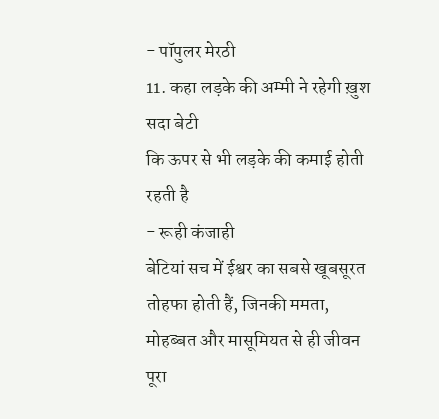- पॉपुलर मेरठी
11. कहा लड़के की अम्मी ने रहेगी ख़ुश सदा बेटी
कि ऊपर से भी लड़के की कमाई होती रहती है
- रूही कंजाही
बेटियां सच में ईश्वर का सबसे खूबसूरत तोहफा होती हैं, जिनकी ममता, मोहब्बत और मासूमियत से ही जीवन पूरा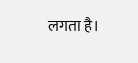लगता है।